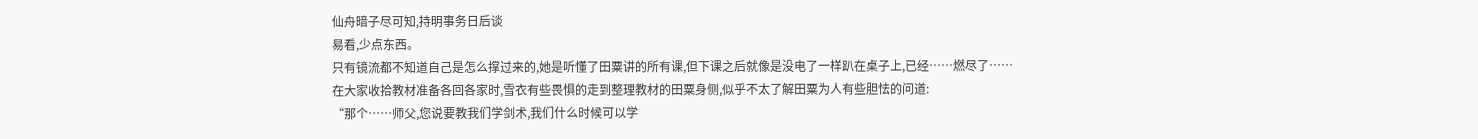仙舟暗子尽可知,持明事务日后谈
易看,少点东西。
只有镜流都不知道自己是怎么撑过来的,她是听懂了田粟讲的所有课,但下课之后就像是没电了一样趴在桌子上,已经……燃尽了……
在大家收拾教材准备各回各家时,雪衣有些畏惧的走到整理教材的田粟身侧,似乎不太了解田粟为人有些胆怯的问道:
“那个……师父,您说要教我们学剑术,我们什么时候可以学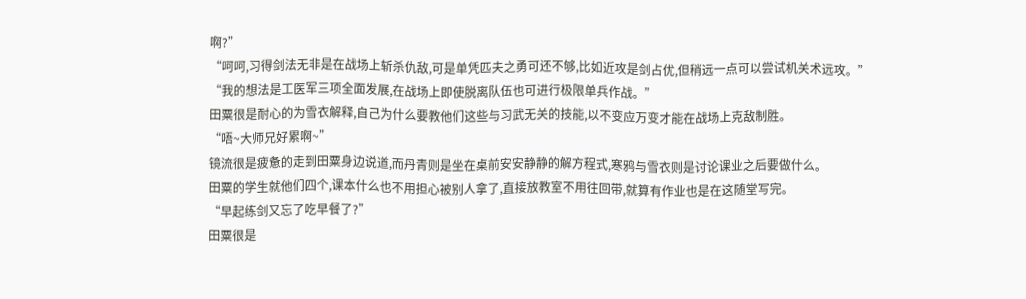啊?”
“呵呵,习得剑法无非是在战场上斩杀仇敌,可是单凭匹夫之勇可还不够,比如近攻是剑占优,但稍远一点可以尝试机关术远攻。”
“我的想法是工医军三项全面发展,在战场上即使脱离队伍也可进行极限单兵作战。”
田粟很是耐心的为雪衣解释,自己为什么要教他们这些与习武无关的技能,以不变应万变才能在战场上克敌制胜。
“唔~大师兄好累啊~”
镜流很是疲惫的走到田粟身边说道,而丹青则是坐在桌前安安静静的解方程式,寒鸦与雪衣则是讨论课业之后要做什么。
田粟的学生就他们四个,课本什么也不用担心被别人拿了,直接放教室不用往回带,就算有作业也是在这随堂写完。
“早起练剑又忘了吃早餐了?”
田粟很是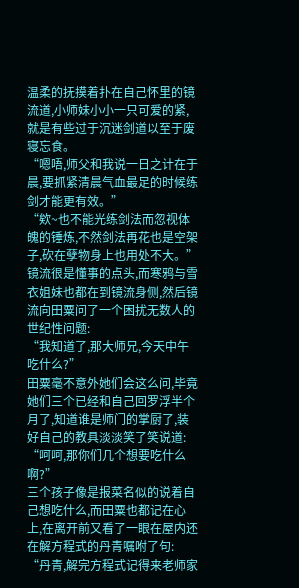温柔的抚摸着扑在自己怀里的镜流道,小师妹小小一只可爱的紧,就是有些过于沉迷剑道以至于废寝忘食。
“嗯唔,师父和我说一日之计在于晨,要抓紧清晨气血最足的时候练剑才能更有效。”
“欸~也不能光练剑法而忽视体魄的锤炼,不然剑法再花也是空架子,砍在孽物身上也用处不大。”
镜流很是懂事的点头,而寒鸦与雪衣姐妹也都在到镜流身侧,然后镜流向田粟问了一个困扰无数人的世纪性问题:
“我知道了,那大师兄,今天中午吃什么?”
田粟毫不意外她们会这么问,毕竟她们三个已经和自己回罗浮半个月了,知道谁是师门的掌厨了,装好自己的教具淡淡笑了笑说道:
“呵呵,那你们几个想要吃什么啊?”
三个孩子像是报菜名似的说着自己想吃什么,而田粟也都记在心上,在离开前又看了一眼在屋内还在解方程式的丹青嘱咐了句:
“丹青,解完方程式记得来老师家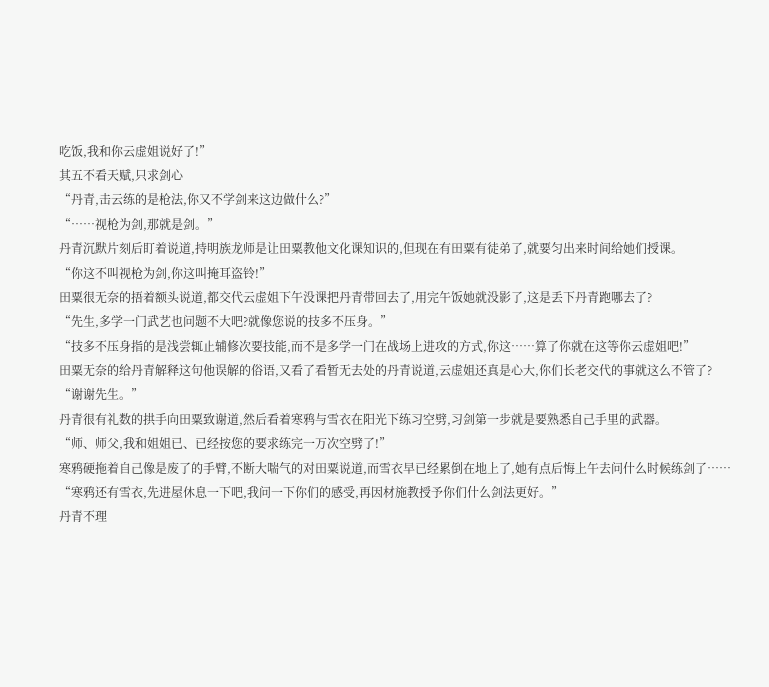吃饭,我和你云虚姐说好了!”
其五不看天赋,只求剑心
“丹青,击云练的是枪法,你又不学剑来这边做什么?”
“……视枪为剑,那就是剑。”
丹青沉默片刻后盯着说道,持明族龙师是让田粟教他文化课知识的,但现在有田粟有徒弟了,就要匀出来时间给她们授课。
“你这不叫视枪为剑,你这叫掩耳盗铃!”
田粟很无奈的捂着额头说道,都交代云虚姐下午没课把丹青带回去了,用完午饭她就没影了,这是丢下丹青跑哪去了?
“先生,多学一门武艺也问题不大吧?就像您说的技多不压身。”
“技多不压身指的是浅尝辄止辅修次要技能,而不是多学一门在战场上进攻的方式,你这……算了你就在这等你云虚姐吧!”
田粟无奈的给丹青解释这句他误解的俗语,又看了看暂无去处的丹青说道,云虚姐还真是心大,你们长老交代的事就这么不管了?
“谢谢先生。”
丹青很有礼数的拱手向田粟致谢道,然后看着寒鸦与雪衣在阳光下练习空劈,习剑第一步就是要熟悉自己手里的武器。
“师、师父,我和姐姐已、已经按您的要求练完一万次空劈了!”
寒鸦硬拖着自己像是废了的手臂,不断大喘气的对田粟说道,而雪衣早已经累倒在地上了,她有点后悔上午去问什么时候练剑了……
“寒鸦还有雪衣,先进屋休息一下吧,我问一下你们的感受,再因材施教授予你们什么剑法更好。”
丹青不理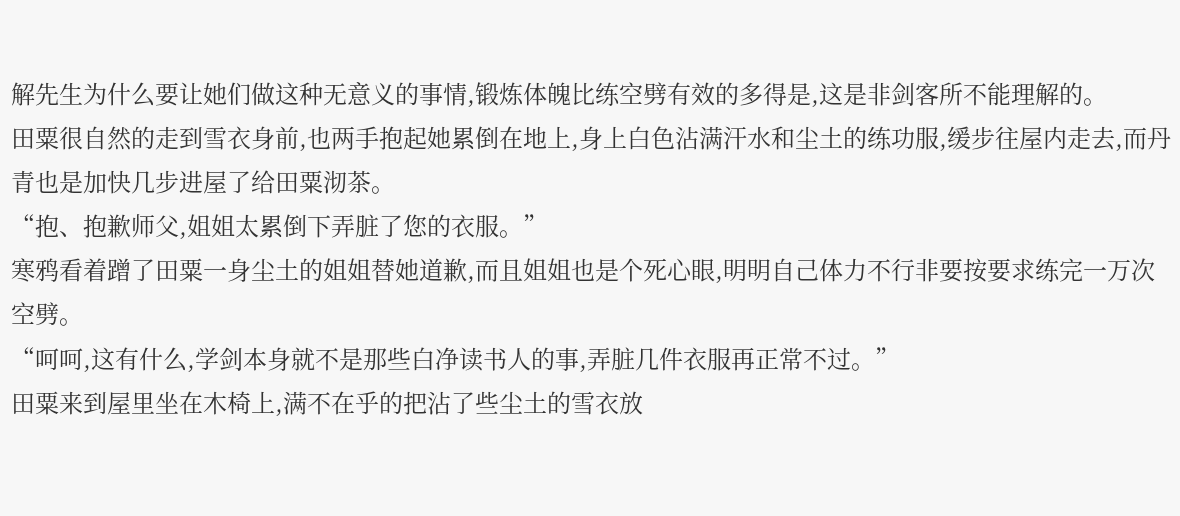解先生为什么要让她们做这种无意义的事情,锻炼体魄比练空劈有效的多得是,这是非剑客所不能理解的。
田粟很自然的走到雪衣身前,也两手抱起她累倒在地上,身上白色沾满汗水和尘土的练功服,缓步往屋内走去,而丹青也是加快几步进屋了给田粟沏茶。
“抱、抱歉师父,姐姐太累倒下弄脏了您的衣服。”
寒鸦看着蹭了田粟一身尘土的姐姐替她道歉,而且姐姐也是个死心眼,明明自己体力不行非要按要求练完一万次空劈。
“呵呵,这有什么,学剑本身就不是那些白净读书人的事,弄脏几件衣服再正常不过。”
田粟来到屋里坐在木椅上,满不在乎的把沾了些尘土的雪衣放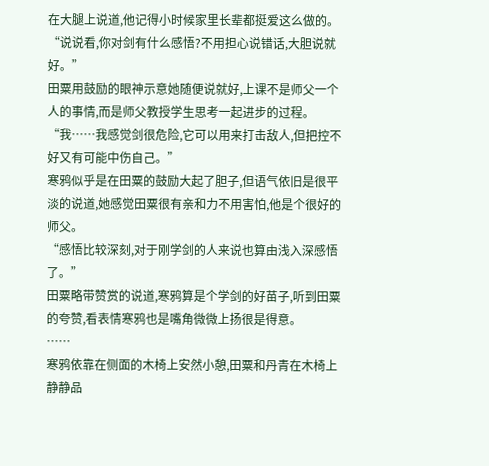在大腿上说道,他记得小时候家里长辈都挺爱这么做的。
“说说看,你对剑有什么感悟?不用担心说错话,大胆说就好。”
田粟用鼓励的眼神示意她随便说就好,上课不是师父一个人的事情,而是师父教授学生思考一起进步的过程。
“我……我感觉剑很危险,它可以用来打击敌人,但把控不好又有可能中伤自己。”
寒鸦似乎是在田粟的鼓励大起了胆子,但语气依旧是很平淡的说道,她感觉田粟很有亲和力不用害怕,他是个很好的师父。
“感悟比较深刻,对于刚学剑的人来说也算由浅入深感悟了。”
田粟略带赞赏的说道,寒鸦算是个学剑的好苗子,听到田粟的夸赞,看表情寒鸦也是嘴角微微上扬很是得意。
……
寒鸦依靠在侧面的木椅上安然小憩,田粟和丹青在木椅上静静品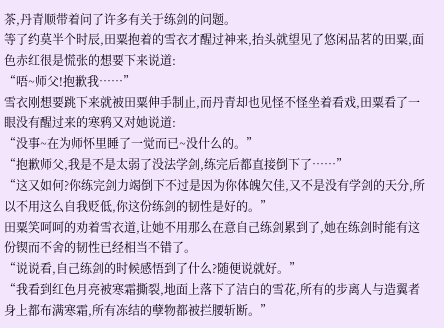茶,丹青顺带着问了许多有关于练剑的问题。
等了约莫半个时辰,田粟抱着的雪衣才醒过神来,抬头就望见了悠闲品茗的田粟,面色赤红很是慌张的想要下来说道:
“唔~师父!抱歉我……”
雪衣刚想要跳下来就被田粟伸手制止,而丹青却也见怪不怪坐着看戏,田粟看了一眼没有醒过来的寒鸦又对她说道:
“没事~在为师怀里睡了一觉而已~没什么的。”
“抱歉师父,我是不是太弱了没法学剑,练完后都直接倒下了……”
“这又如何?你练完剑力竭倒下不过是因为你体魄欠佳,又不是没有学剑的天分,所以不用这么自我贬低,你这份练剑的韧性是好的。”
田粟笑呵呵的劝着雪衣道,让她不用那么在意自己练剑累到了,她在练剑时能有这份锲而不舍的韧性已经相当不错了。
“说说看,自己练剑的时候感悟到了什么?随便说就好。”
“我看到红色月亮被寒霜撕裂,地面上落下了洁白的雪花,所有的步离人与造翼者身上都布满寒霜,所有冻结的孽物都被拦腰斩断。”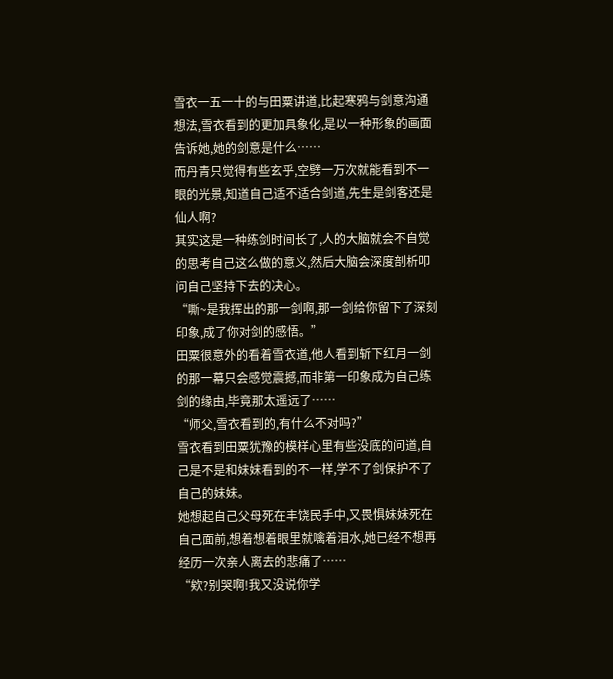雪衣一五一十的与田粟讲道,比起寒鸦与剑意沟通想法,雪衣看到的更加具象化,是以一种形象的画面告诉她,她的剑意是什么……
而丹青只觉得有些玄乎,空劈一万次就能看到不一眼的光景,知道自己适不适合剑道,先生是剑客还是仙人啊?
其实这是一种练剑时间长了,人的大脑就会不自觉的思考自己这么做的意义,然后大脑会深度剖析叩问自己坚持下去的决心。
“嘶~是我挥出的那一剑啊,那一剑给你留下了深刻印象,成了你对剑的感悟。”
田粟很意外的看着雪衣道,他人看到斩下红月一剑的那一幕只会感觉震撼,而非第一印象成为自己练剑的缘由,毕竟那太遥远了……
“师父,雪衣看到的,有什么不对吗?”
雪衣看到田粟犹豫的模样心里有些没底的问道,自己是不是和妹妹看到的不一样,学不了剑保护不了自己的妹妹。
她想起自己父母死在丰饶民手中,又畏惧妹妹死在自己面前,想着想着眼里就噙着泪水,她已经不想再经历一次亲人离去的悲痛了……
“欸?别哭啊!我又没说你学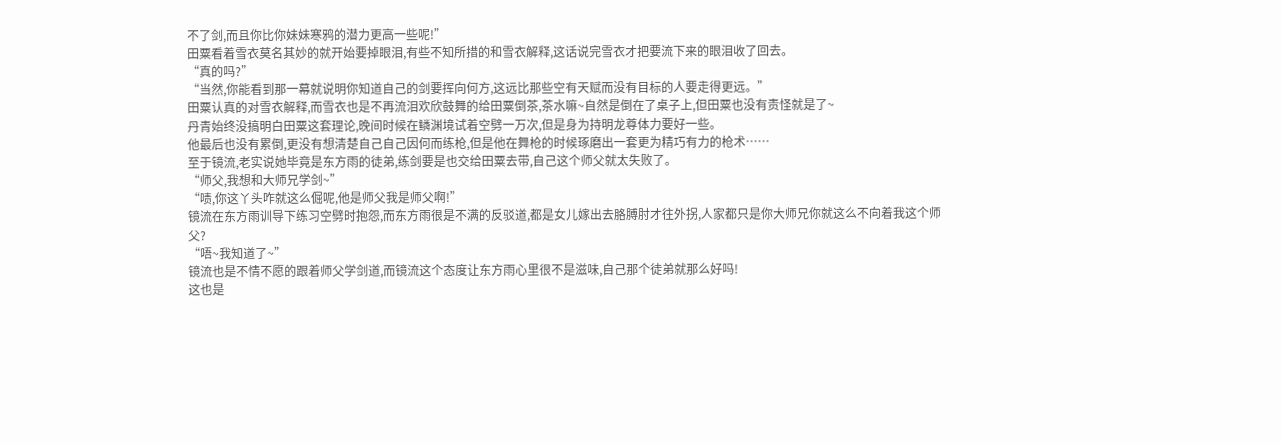不了剑,而且你比你妹妹寒鸦的潜力更高一些呢!”
田粟看着雪衣莫名其妙的就开始要掉眼泪,有些不知所措的和雪衣解释,这话说完雪衣才把要流下来的眼泪收了回去。
“真的吗?”
“当然,你能看到那一幕就说明你知道自己的剑要挥向何方,这远比那些空有天赋而没有目标的人要走得更远。”
田粟认真的对雪衣解释,而雪衣也是不再流泪欢欣鼓舞的给田粟倒茶,茶水嘛~自然是倒在了桌子上,但田粟也没有责怪就是了~
丹青始终没搞明白田粟这套理论,晚间时候在鳞渊境试着空劈一万次,但是身为持明龙尊体力要好一些。
他最后也没有累倒,更没有想清楚自己自己因何而练枪,但是他在舞枪的时候琢磨出一套更为精巧有力的枪术……
至于镜流,老实说她毕竟是东方雨的徒弟,练剑要是也交给田粟去带,自己这个师父就太失败了。
“师父,我想和大师兄学剑~”
“啧,你这丫头咋就这么倔呢,他是师父我是师父啊!”
镜流在东方雨训导下练习空劈时抱怨,而东方雨很是不满的反驳道,都是女儿嫁出去胳膊肘才往外拐,人家都只是你大师兄你就这么不向着我这个师父?
“唔~我知道了~”
镜流也是不情不愿的跟着师父学剑道,而镜流这个态度让东方雨心里很不是滋味,自己那个徒弟就那么好吗!
这也是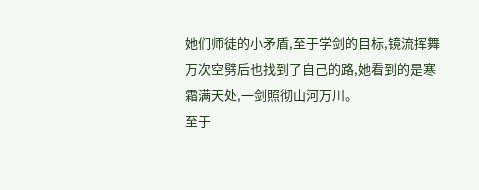她们师徒的小矛盾,至于学剑的目标,镜流挥舞万次空劈后也找到了自己的路,她看到的是寒霜满天处,一剑照彻山河万川。
至于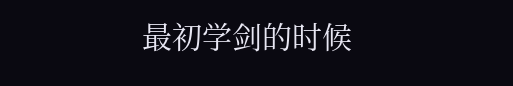最初学剑的时候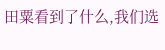田粟看到了什么,我们选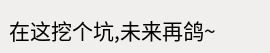在这挖个坑,未来再鸽~